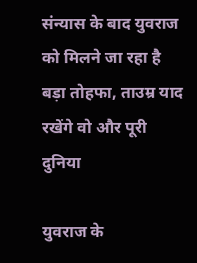संन्यास के बाद युवराज को मिलने जा रहा है बड़ा तोहफा, ताउम्र याद रखेंगे वो और पूरी दुनिया

युवराज के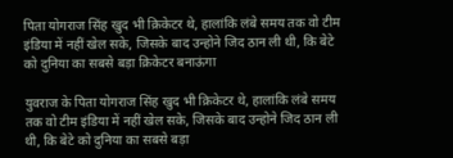पिता योगराज सिंह खुद भी क्रिकेटर थे, हालांकि लंबे समय तक वो टीम इंडिया में नहीं खेल सके, जिसके बाद उन्होने जिद ठान ली थी, कि बेटे को दुनिया का सबसे बड़ा क्रिकेटर बनाऊंगा

युवराज के पिता योगराज सिंह खुद भी क्रिकेटर थे, हालांकि लंबे समय तक वो टीम इंडिया में नहीं खेल सके, जिसके बाद उन्होने जिद ठान ली थी, कि बेटे को दुनिया का सबसे बड़ा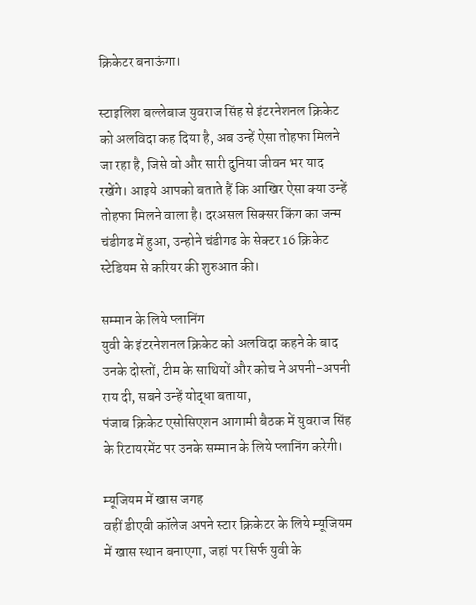क्रिकेटर बनाऊंगा।

स्टाइलिश बल्लेबाज युवराज सिंह से इंटरनेशनल क्रिकेट को अलविदा कह दिया है, अब उन्हें ऐसा तोहफा मिलने जा रहा है, जिसे वो और सारी दुनिया जीवन भर याद रखेंगे। आइये आपको बताते हैं कि आखिर ऐसा क्या उन्हें तोहफा मिलने वाला है। दरअसल सिक्सर किंग का जन्म चंडीगढ में हुआ, उन्होने चंडीगढ के सेक्टर 16 क्रिकेट स्टेडियम से करियर की शुरुआत की।

सम्मान के लिये प्लानिंग
युवी के इंटरनेशनल क्रिकेट को अलविदा कहने के बाद उनके दोस्तों, टीम के साथियों और कोच ने अपनी-अपनी राय दी, सबने उन्हें योद्धा बताया,
पंजाब क्रिकेट एसोसिएशन आगामी बैठक में युवराज सिंह के रिटायरमेंट पर उनके सम्मान के लिये प्लानिंग करेगी।

म्यूजियम में खास जगह
वहीं डीएवी कॉलेज अपने स्टार क्रिकेटर के लिये म्यूजियम में खास स्थान बनाएगा, जहां पर सिर्फ युवी के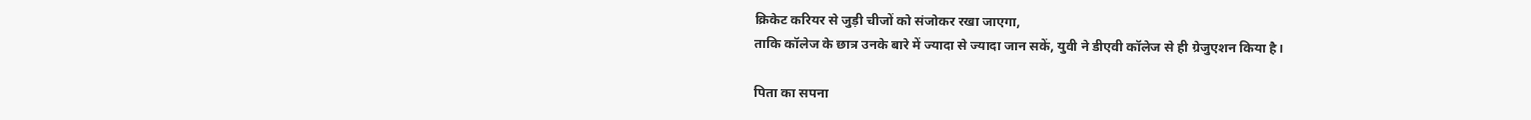क्रिकेट करियर से जुड़ी चीजों को संजोकर रखा जाएगा,
ताकि कॉलेज के छात्र उनके बारे में ज्यादा से ज्यादा जान सकें, युवी ने डीएवी कॉलेज से ही ग्रेजुएशन किया है।

पिता का सपना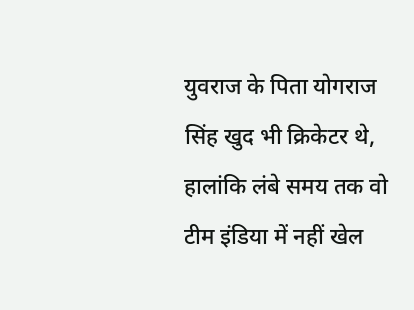युवराज के पिता योगराज सिंह खुद भी क्रिकेटर थे, हालांकि लंबे समय तक वो टीम इंडिया में नहीं खेल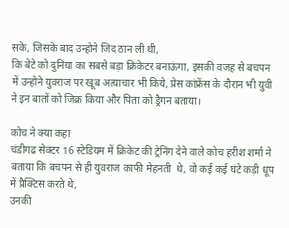सके, जिसके बाद उन्होने जिद ठान ली थी,
कि बेटे को दुनिया का सबसे बड़ा क्रिकेटर बनाऊंगा, इसकी वजह से बचपन में उन्होने युवराज पर खूब अत्याचार भी किये, प्रेस कांफ्रेंस के दौरान भी युवी ने इन बातों को जिक्र किया और पिता को ड्रैगन बताया।

कोच ने क्या कहा
चंडीगढ सेक्टर 16 स्टेडियम में क्रिकेट की ट्रेनिंग देने वाले कोच हरीश शर्मा ने बताया कि बचपन से ही युवराज काफी मेहनती  थे, वो कई कई घंटे कड़ी धूप में प्रैक्टिस करते थे,
उनकी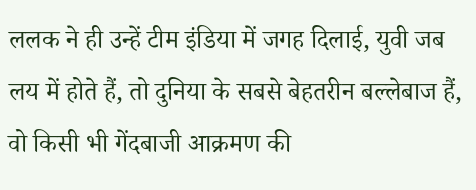ललक ने ही उन्हें टीम इंडिया में जगह दिलाई, युवी जब लय में होते हैं, तो दुनिया के सबसे बेहतरीन बल्लेबाज हैं, वो किसी भी गेंदबाजी आक्रमण की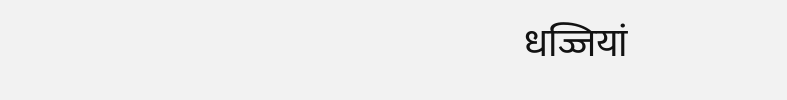धज्जियां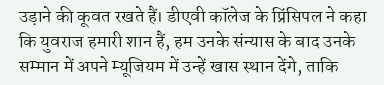उड़ाने की कूवत रखते हैं। डीएवी कॉलेज के प्रिंसिपल ने कहा कि युवराज हमारी शान हैं, हम उनके संन्यास के बाद उनके सम्मान में अपने म्यूजियम में उन्हें खास स्थान देंगे, ताकि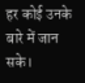हर कोई उनके बारे में जान सके।